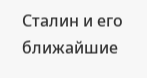Сталин и его ближайшие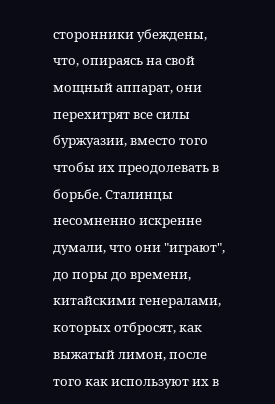сторонники убеждены, что, опираясь на свой мощный аппарат, они перехитрят все силы буржуазии, вместо того чтобы их преодолевать в борьбе. Сталинцы несомненно искренне думали, что они "играют", до поры до времени, китайскими генералами, которых отбросят, как выжатый лимон, после того как используют их в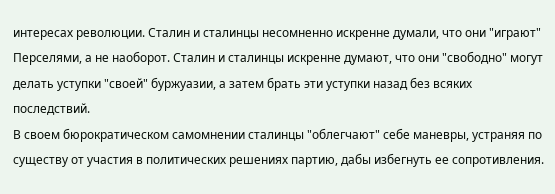интересах революции. Сталин и сталинцы несомненно искренне думали, что они "играют" Перселями, а не наоборот. Сталин и сталинцы искренне думают, что они "свободно" могут делать уступки "своей" буржуазии, а затем брать эти уступки назад без всяких последствий.
В своем бюрократическом самомнении сталинцы "облегчают" себе маневры, устраняя по существу от участия в политических решениях партию, дабы избегнуть ее сопротивления.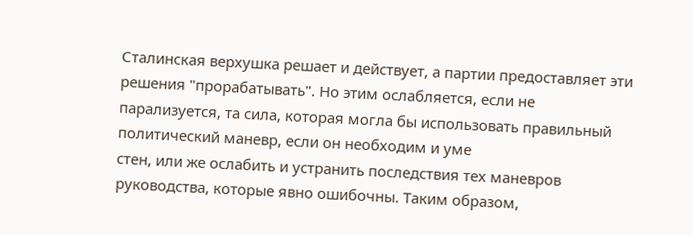Сталинская верхушка решает и действует, а партии предоставляет эти решения "прорабатывать". Но этим ослабляется, если не парализуется, та сила, которая могла бы использовать правильный политический маневр, если он необходим и уме
стен, или же ослабить и устранить последствия тех маневров руководства, которые явно ошибочны. Таким образом,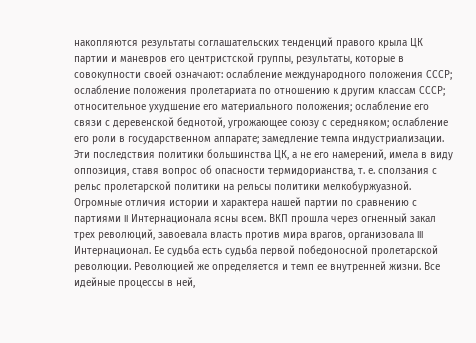накопляются результаты соглашательских тенденций правого крыла ЦК партии и маневров его центристской группы, результаты, которые в совокупности своей означают: ослабление международного положения СССР; ослабление положения пролетариата по отношению к другим классам СССР; относительное ухудшение его материального положения; ослабление его связи с деревенской беднотой, угрожающее союзу с середняком; ослабление его роли в государственном аппарате; замедление темпа индустриализации. Эти последствия политики большинства ЦК, а не его намерений, имела в виду оппозиция, ставя вопрос об опасности термидорианства, т. е. сползания с рельс пролетарской политики на рельсы политики мелкобуржуазной.
Огромные отличия истории и характера нашей партии по сравнению с партиями II Интернационала ясны всем. ВКП прошла через огненный закал трех революций, завоевала власть против мира врагов, организовала III Интернационал. Ее судьба есть судьба первой победоносной пролетарской революции. Революцией же определяется и темп ее внутренней жизни. Все идейные процессы в ней,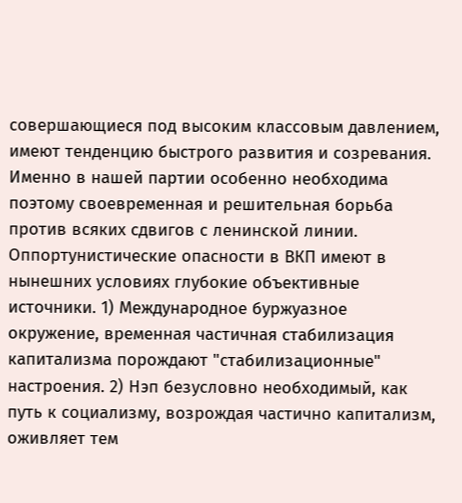совершающиеся под высоким классовым давлением, имеют тенденцию быстрого развития и созревания. Именно в нашей партии особенно необходима поэтому своевременная и решительная борьба против всяких сдвигов с ленинской линии.
Оппортунистические опасности в ВКП имеют в нынешних условиях глубокие объективные источники. 1) Международное буржуазное окружение, временная частичная стабилизация капитализма порождают "стабилизационные" настроения. 2) Нэп безусловно необходимый, как путь к социализму, возрождая частично капитализм, оживляет тем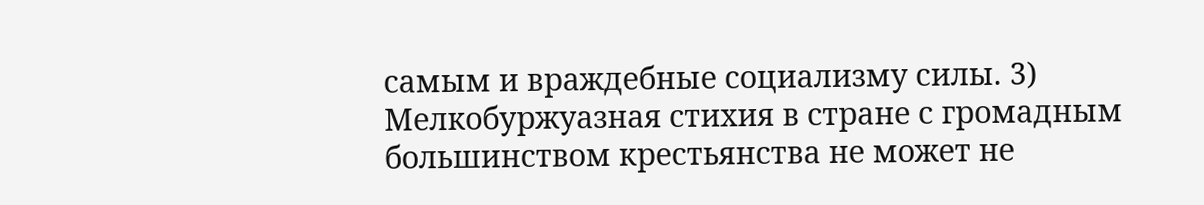самым и враждебные социализму силы. 3) Мелкобуржуазная стихия в стране с громадным большинством крестьянства не может не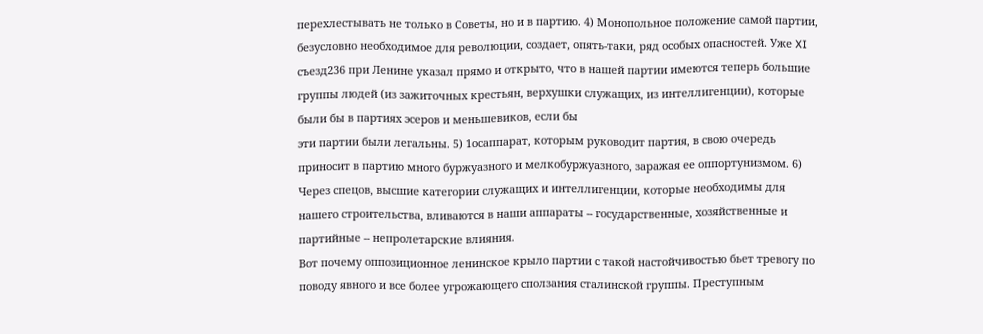перехлестывать не только в Советы, но и в партию. 4) Монопольное положение самой партии, безусловно необходимое для революции, создает, опять-таки, ряд особых опасностей. Уже XI съезд236 при Ленине указал прямо и открыто, что в нашей партии имеются теперь большие группы людей (из зажиточных крестьян, верхушки служащих, из интеллигенции), которые были бы в партиях эсеров и меньшевиков, если бы
эти партии были легальны. 5) 1осаппарат, которым руководит партия, в свою очередь приносит в партию много буржуазного и мелкобуржуазного, заражая ее оппортунизмом. 6) Через спецов, высшие категории служащих и интеллигенции, которые необходимы для нашего строительства, вливаются в наши аппараты -- государственные, хозяйственные и партийные -- непролетарские влияния.
Вот почему оппозиционное ленинское крыло партии с такой настойчивостью бьет тревогу по поводу явного и все более угрожающего сползания сталинской группы. Преступным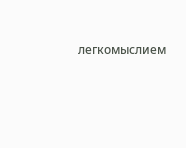легкомыслием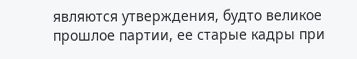являются утверждения, будто великое прошлое партии, ее старые кадры при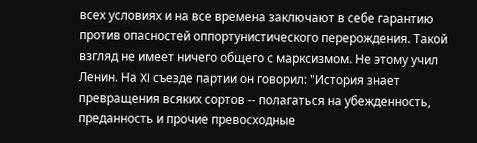всех условиях и на все времена заключают в себе гарантию против опасностей оппортунистического перерождения. Такой взгляд не имеет ничего общего с марксизмом. Не этому учил Ленин. На XI съезде партии он говорил: "История знает превращения всяких сортов -- полагаться на убежденность, преданность и прочие превосходные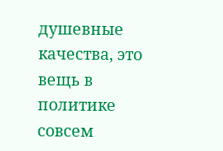душевные качества, это вещь в политике совсем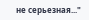не серьезная..."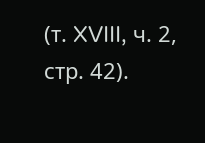(т. XVIII, ч. 2, стр. 42).